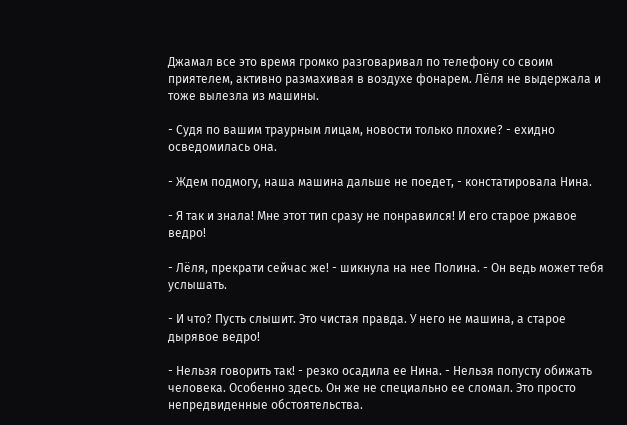Джамал все это время громко разговаривал по телефону со своим приятелем, активно размахивая в воздухе фонарем. Лёля не выдержала и тоже вылезла из машины.

- Судя по вашим траурным лицам, новости только плохие? - ехидно осведомилась она.

- Ждем подмогу, наша машина дальше не поедет, - констатировала Нина.

- Я так и знала! Мне этот тип сразу не понравился! И его старое ржавое ведро!

- Лёля, прекрати сейчас же! - шикнула на нее Полина. - Он ведь может тебя услышать.

- И что? Пусть слышит. Это чистая правда. У него не машина, а старое дырявое ведро!

- Нельзя говорить так! - резко осадила ее Нина. - Нельзя попусту обижать человека. Особенно здесь. Он же не специально ее сломал. Это просто непредвиденные обстоятельства.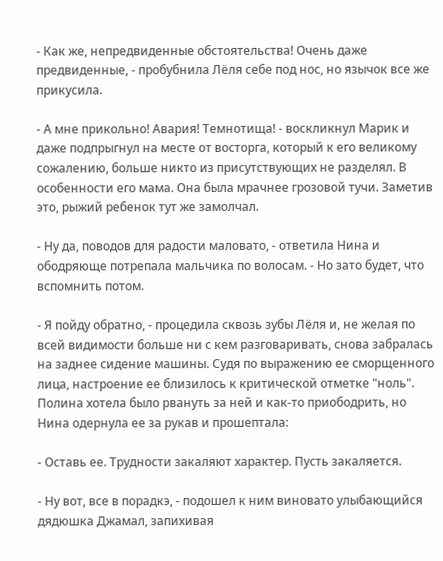- Как же, непредвиденные обстоятельства! Очень даже предвиденные, - пробубнила Лёля себе под нос, но язычок все же прикусила.

- А мне прикольно! Авария! Темнотища! - воскликнул Марик и даже подпрыгнул на месте от восторга, который к его великому сожалению, больше никто из присутствующих не разделял. В особенности его мама. Она была мрачнее грозовой тучи. Заметив это, рыжий ребенок тут же замолчал.

- Ну да, поводов для радости маловато, - ответила Нина и ободряюще потрепала мальчика по волосам. - Но зато будет, что вспомнить потом.

- Я пойду обратно, - процедила сквозь зубы Лёля и, не желая по всей видимости больше ни с кем разговаривать, снова забралась на заднее сидение машины. Судя по выражению ее сморщенного лица, настроение ее близилось к критической отметке "ноль". Полина хотела было рвануть за ней и как-то приободрить, но Нина одернула ее за рукав и прошептала:

- Оставь ее. Трудности закаляют характер. Пусть закаляется.

- Ну вот, все в порадкэ, - подошел к ним виновато улыбающийся дядюшка Джамал, запихивая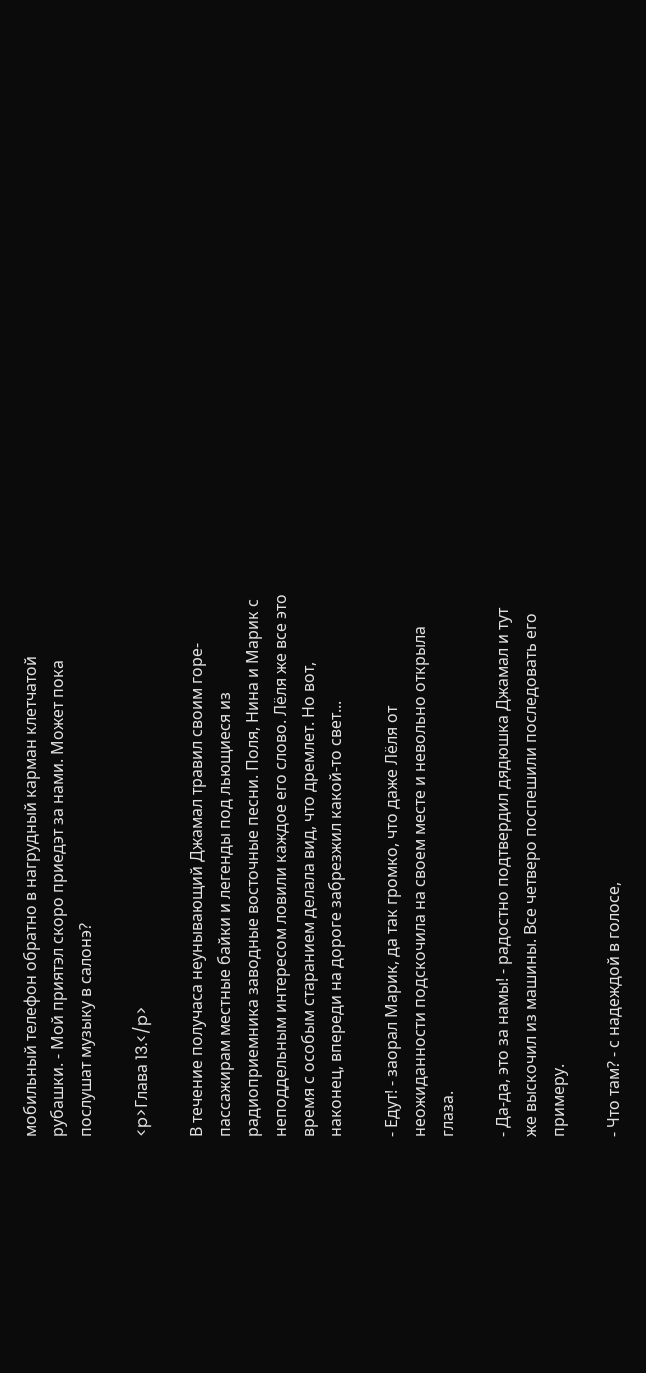мобильный телефон обратно в нагрудный карман клетчатой рубашки. - Мой приятэл скоро приедэт за нами. Может пока послушат музыку в салонэ?

<p>Глава 13.</p>

В течение получаса неунывающий Джамал травил своим горе-пассажирам местные байки и легенды под льющиеся из радиоприемника заводные восточные песни. Поля, Нина и Марик с неподдельным интересом ловили каждое его слово. Лёля же все это время с особым старанием делала вид, что дремлет. Но вот, наконец, впереди на дороге забрезжил какой-то свет...

- Едут! - заорал Марик, да так громко, что даже Лёля от неожиданности подскочила на своем месте и невольно открыла глаза.

- Да-да, это за намы! - радостно подтвердил дядюшка Джамал и тут же выскочил из машины. Все четверо поспешили последовать его примеру.

- Что там? - с надеждой в голосе,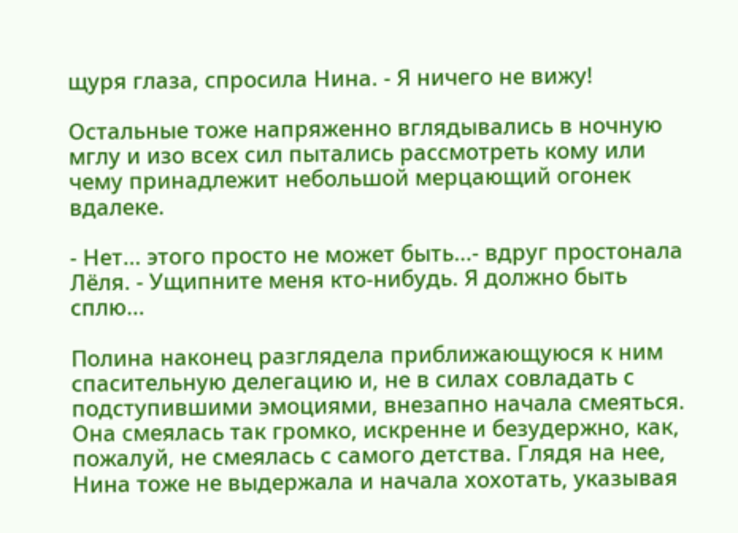щуря глаза, спросила Нина. - Я ничего не вижу!

Остальные тоже напряженно вглядывались в ночную мглу и изо всех сил пытались рассмотреть кому или чему принадлежит небольшой мерцающий огонек вдалеке.

- Нет... этого просто не может быть...- вдруг простонала Лёля. - Ущипните меня кто-нибудь. Я должно быть сплю...

Полина наконец разглядела приближающуюся к ним спасительную делегацию и, не в силах совладать с подступившими эмоциями, внезапно начала смеяться. Она смеялась так громко, искренне и безудержно, как, пожалуй, не смеялась с самого детства. Глядя на нее, Нина тоже не выдержала и начала хохотать, указывая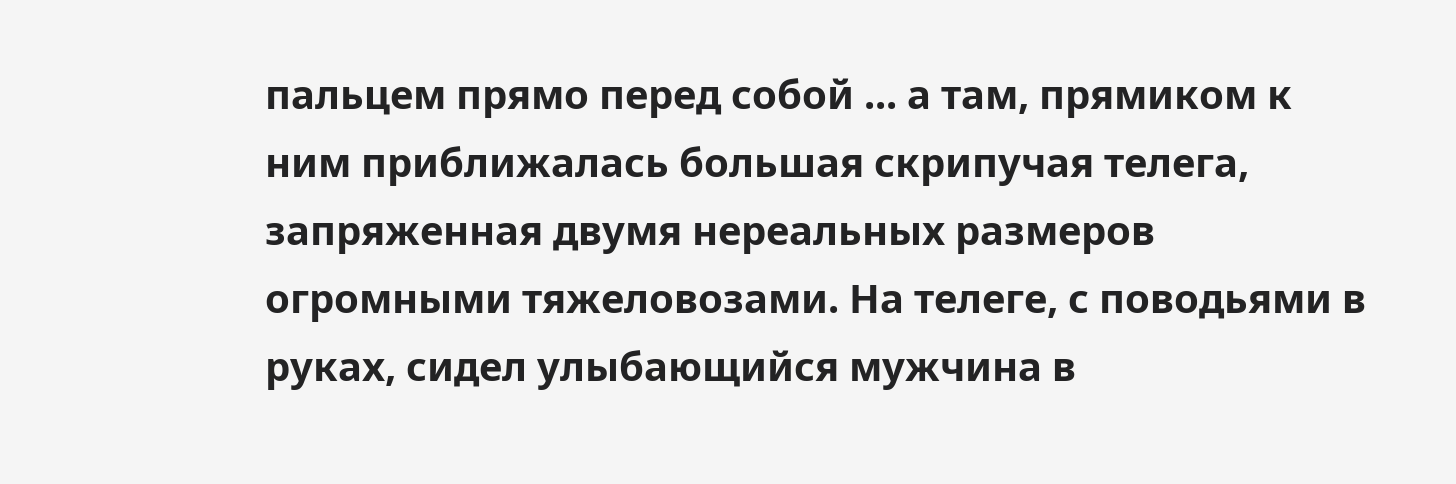пальцем прямо перед собой ... а там, прямиком к ним приближалась большая скрипучая телега, запряженная двумя нереальных размеров огромными тяжеловозами. На телеге, с поводьями в руках, сидел улыбающийся мужчина в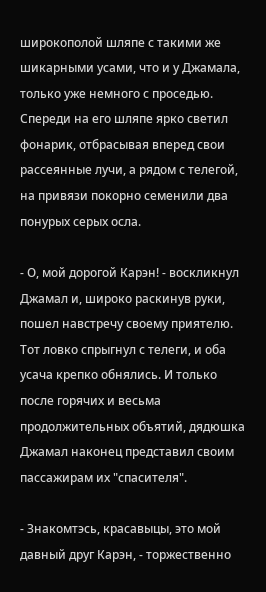широкополой шляпе с такими же шикарными усами, что и у Джамала, только уже немного с проседью. Спереди на его шляпе ярко светил фонарик, отбрасывая вперед свои рассеянные лучи, а рядом с телегой, на привязи покорно семенили два понурых серых осла.

- О, мой дорогой Карэн! - воскликнул Джамал и, широко раскинув руки, пошел навстречу своему приятелю. Тот ловко спрыгнул с телеги, и оба усача крепко обнялись. И только после горячих и весьма продолжительных объятий, дядюшка Джамал наконец представил своим пассажирам их "спасителя".

- Знакомтэсь, красавыцы, это мой давный друг Карэн, - торжественно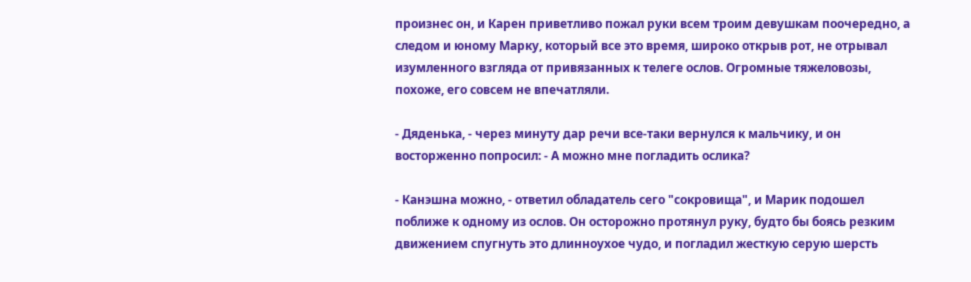произнес он, и Карен приветливо пожал руки всем троим девушкам поочередно, а следом и юному Марку, который все это время, широко открыв рот, не отрывал изумленного взгляда от привязанных к телеге ослов. Огромные тяжеловозы, похоже, его совсем не впечатляли.

- Дяденька, - через минуту дар речи все-таки вернулся к мальчику, и он восторженно попросил: - А можно мне погладить ослика?

- Канэшна можно, - ответил обладатель сего "сокровища", и Марик подошел поближе к одному из ослов. Он осторожно протянул руку, будто бы боясь резким движением спугнуть это длинноухое чудо, и погладил жесткую серую шерсть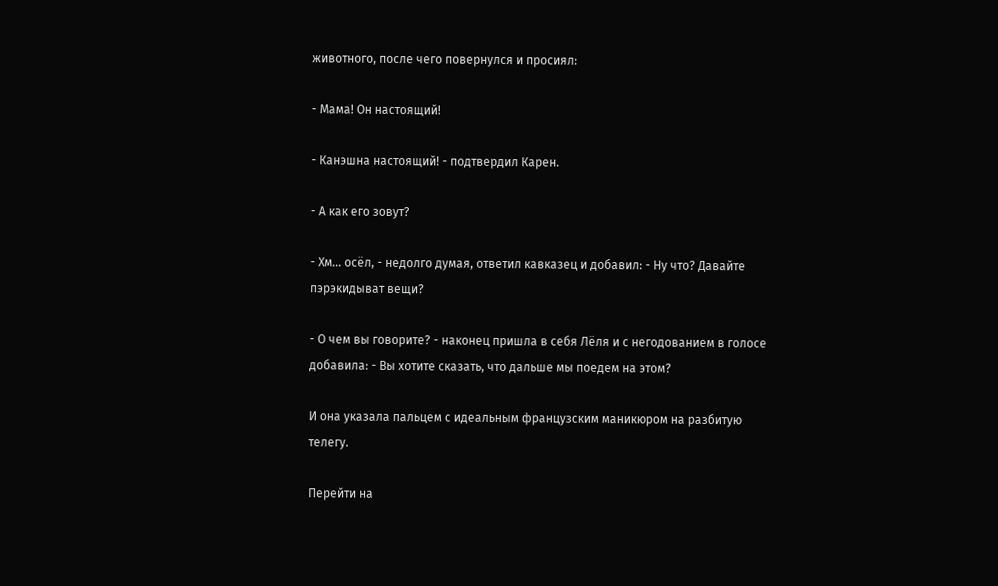животного, после чего повернулся и просиял:

- Мама! Он настоящий!

- Канэшна настоящий! - подтвердил Карен.

- А как его зовут?

- Хм... осёл, - недолго думая, ответил кавказец и добавил: - Ну что? Давайте пэрэкидыват вещи?

- О чем вы говорите? - наконец пришла в себя Лёля и с негодованием в голосе добавила: - Вы хотите сказать, что дальше мы поедем на этом?

И она указала пальцем с идеальным французским маникюром на разбитую телегу.

Перейти на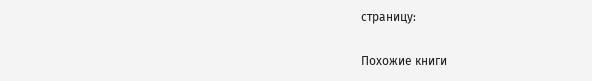страницу:

Похожие книги